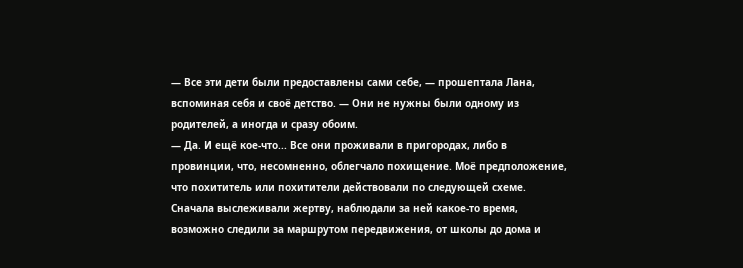— Все эти дети были предоставлены сами себе, — прошептала Лана, вспоминая себя и своё детство. — Они не нужны были одному из родителей, а иногда и сразу обоим.
— Да. И ещё кое-что... Все они проживали в пригородах, либо в провинции, что, несомненно, облегчало похищение. Моё предположение, что похититель или похитители действовали по следующей схеме. Сначала выслеживали жертву, наблюдали за ней какое-то время, возможно следили за маршрутом передвижения, от школы до дома и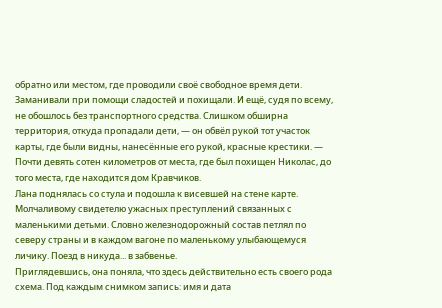обратно или местом, где проводили своё свободное время дети. Заманивали при помощи сладостей и похищали. И ещё, судя по всему, не обошлось без транспортного средства. Слишком обширна территория, откуда пропадали дети, — он обвёл рукой тот участок карты, где были видны, нанесённые его рукой, красные крестики. — Почти девять сотен километров от места, где был похищен Николас, до того места, где находится дом Кравчиков.
Лана поднялась со стула и подошла к висевшей на стене карте. Молчаливому свидетелю ужасных преступлений связанных с маленькими детьми. Словно железнодорожный состав петлял по северу страны и в каждом вагоне по маленькому улыбающемуся личику. Поезд в никуда... в забвенье.
Приглядевшись, она поняла, что здесь действительно есть своего рода схема. Под каждым снимком запись: имя и дата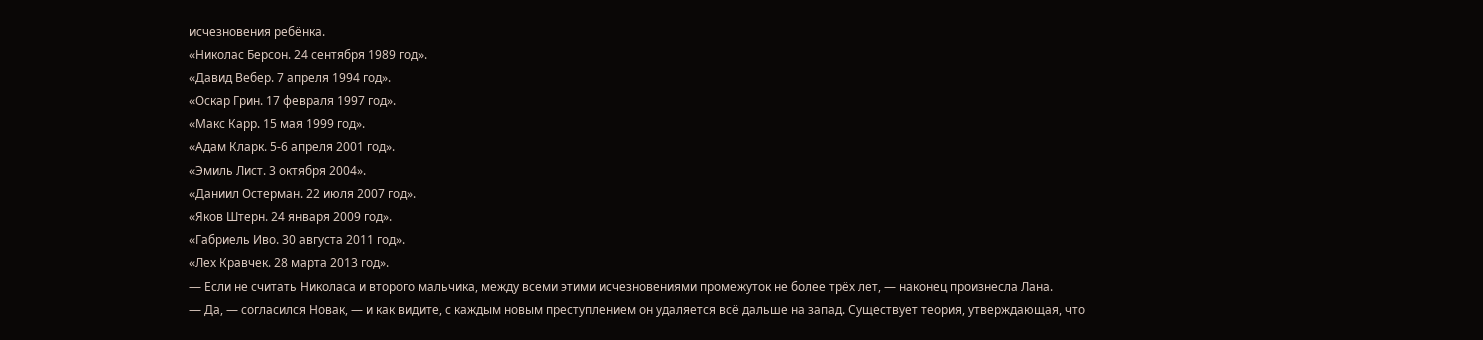исчезновения ребёнка.
«Николас Берсон. 24 сентября 1989 год».
«Давид Вебер. 7 апреля 1994 год».
«Оскар Грин. 17 февраля 1997 год».
«Макс Карр. 15 мая 1999 год».
«Адам Кларк. 5-6 апреля 2001 год».
«Эмиль Лист. 3 октября 2004».
«Даниил Остерман. 22 июля 2007 год».
«Яков Штерн. 24 января 2009 год».
«Габриель Иво. 30 августа 2011 год».
«Лех Кравчек. 28 марта 2013 год».
— Если не считать Николаса и второго мальчика, между всеми этими исчезновениями промежуток не более трёх лет, — наконец произнесла Лана.
— Да, — согласился Новак, — и как видите, с каждым новым преступлением он удаляется всё дальше на запад. Существует теория, утверждающая, что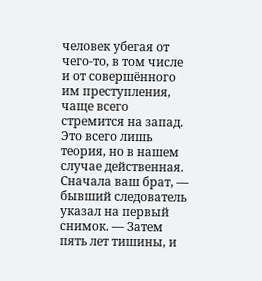человек убегая от чего-то, в том числе и от совершённого им преступления, чаще всего стремится на запад. Это всего лишь теория, но в нашем случае действенная. Сначала ваш брат, — бывший следователь указал на первый снимок. — Затем пять лет тишины, и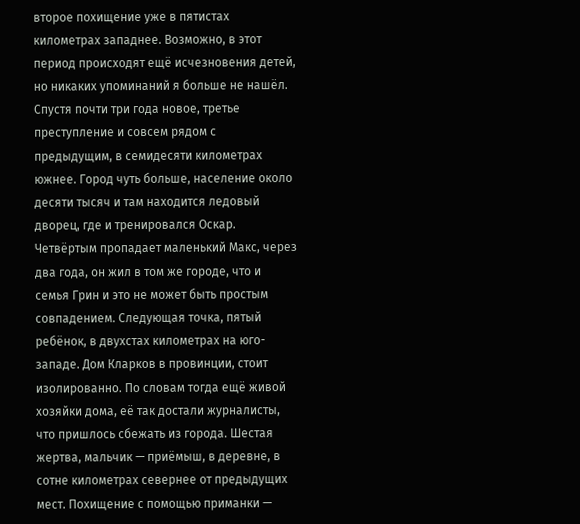второе похищение уже в пятистах километрах западнее. Возможно, в этот период происходят ещё исчезновения детей, но никаких упоминаний я больше не нашёл. Спустя почти три года новое, третье преступление и совсем рядом с предыдущим, в семидесяти километрах южнее. Город чуть больше, население около десяти тысяч и там находится ледовый дворец, где и тренировался Оскар. Четвёртым пропадает маленький Макс, через два года, он жил в том же городе, что и семья Грин и это не может быть простым совпадением. Следующая точка, пятый ребёнок, в двухстах километрах на юго-западе. Дом Кларков в провинции, стоит изолированно. По словам тогда ещё живой хозяйки дома, её так достали журналисты, что пришлось сбежать из города. Шестая жертва, мальчик — приёмыш, в деревне, в сотне километрах севернее от предыдущих мест. Похищение с помощью приманки —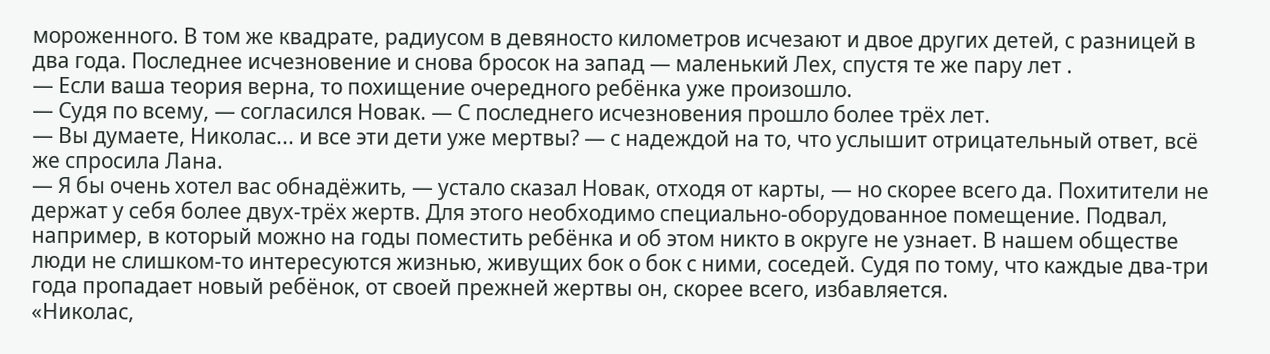мороженного. В том же квадрате, радиусом в девяносто километров исчезают и двое других детей, с разницей в два года. Последнее исчезновение и снова бросок на запад — маленький Лех, спустя те же пару лет .
— Если ваша теория верна, то похищение очередного ребёнка уже произошло.
— Судя по всему, — согласился Новак. — С последнего исчезновения прошло более трёх лет.
— Вы думаете, Николас... и все эти дети уже мертвы? — с надеждой на то, что услышит отрицательный ответ, всё же спросила Лана.
— Я бы очень хотел вас обнадёжить, — устало сказал Новак, отходя от карты, — но скорее всего да. Похитители не держат у себя более двух-трёх жертв. Для этого необходимо специально-оборудованное помещение. Подвал, например, в который можно на годы поместить ребёнка и об этом никто в округе не узнает. В нашем обществе люди не слишком-то интересуются жизнью, живущих бок о бок с ними, соседей. Судя по тому, что каждые два-три года пропадает новый ребёнок, от своей прежней жертвы он, скорее всего, избавляется.
«Николас,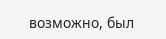возможно, был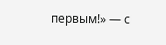первым!» — с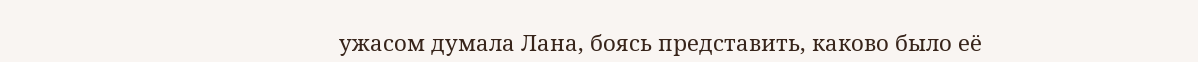ужасом думала Лана, боясь представить, каково было её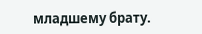младшему брату.